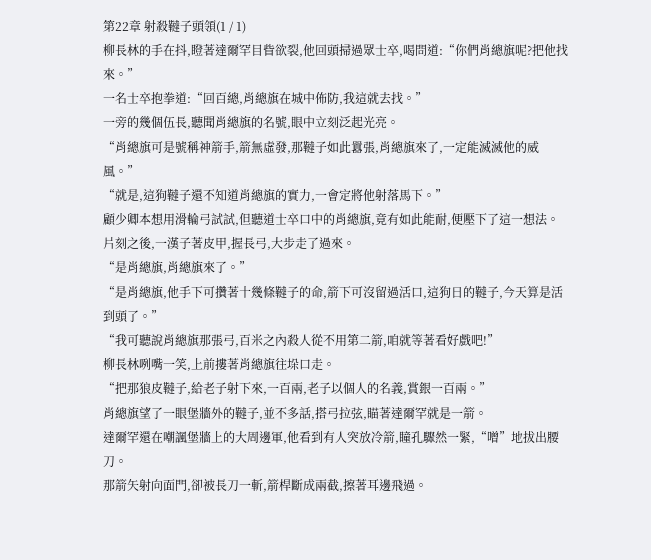第22章 射殺韃子頭領(1 / 1)
柳長林的手在抖,瞪著達爾罕目眥欲裂,他回頭掃過眾士卒,喝問道:“你們肖總旗呢?把他找來。”
一名士卒抱拳道:“回百總,肖總旗在城中佈防,我這就去找。”
一旁的幾個伍長,聽聞肖總旗的名號,眼中立刻泛起光亮。
“肖總旗可是號稱神箭手,箭無虛發,那韃子如此囂張,肖總旗來了,一定能滅滅他的威風。”
“就是,這狗韃子還不知道肖總旗的實力,一會定將他射落馬下。”
顧少卿本想用滑輪弓試試,但聽道士卒口中的肖總旗,竟有如此能耐,便壓下了這一想法。
片刻之後,一漢子著皮甲,握長弓,大步走了過來。
“是肖總旗,肖總旗來了。”
“是肖總旗,他手下可攢著十幾條韃子的命,箭下可沒留過活口,這狗日的韃子,今天算是活到頭了。”
“我可聽說肖總旗那張弓,百米之內殺人從不用第二箭,咱就等著看好戲吧!”
柳長林咧嘴一笑,上前摟著肖總旗往垛口走。
“把那狼皮韃子,給老子射下來,一百兩,老子以個人的名義,賞銀一百兩。”
肖總旗望了一眼堡牆外的韃子,並不多話,搭弓拉弦,瞄著達爾罕就是一箭。
達爾罕還在嘲諷堡牆上的大周邊軍,他看到有人突放冷箭,瞳孔驟然一緊,“噌”地拔出腰刀。
那箭矢射向面門,卻被長刀一斬,箭桿斷成兩截,擦著耳邊飛過。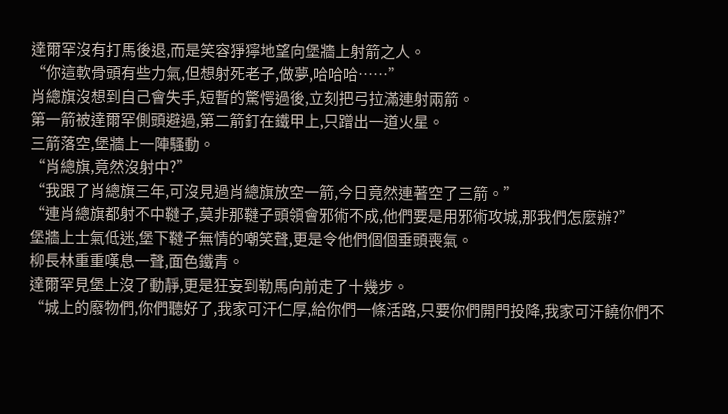達爾罕沒有打馬後退,而是笑容猙獰地望向堡牆上射箭之人。
“你這軟骨頭有些力氣,但想射死老子,做夢,哈哈哈……”
肖總旗沒想到自己會失手,短暫的驚愕過後,立刻把弓拉滿連射兩箭。
第一箭被達爾罕側頭避過,第二箭釘在鐵甲上,只蹭出一道火星。
三箭落空,堡牆上一陣騷動。
“肖總旗,竟然沒射中?”
“我跟了肖總旗三年,可沒見過肖總旗放空一箭,今日竟然連著空了三箭。”
“連肖總旗都射不中韃子,莫非那韃子頭領會邪術不成,他們要是用邪術攻城,那我們怎麼辦?”
堡牆上士氣低迷,堡下韃子無情的嘲笑聲,更是令他們個個垂頭喪氣。
柳長林重重嘆息一聲,面色鐵青。
達爾罕見堡上沒了動靜,更是狂妄到勒馬向前走了十幾步。
“城上的廢物們,你們聽好了,我家可汗仁厚,給你們一條活路,只要你們開門投降,我家可汗饒你們不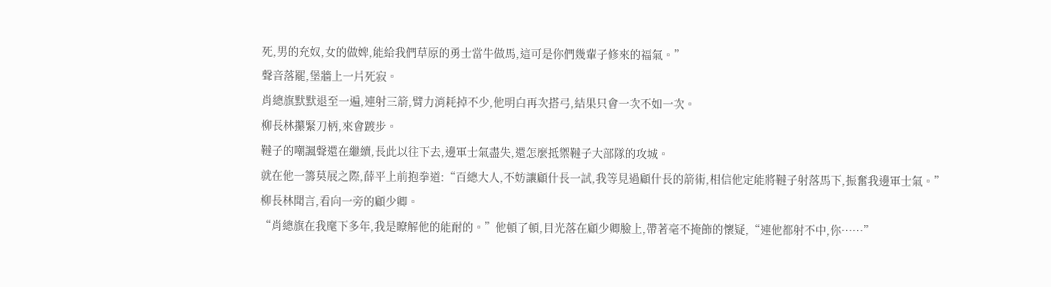死,男的充奴,女的做婢,能給我們草原的勇士當牛做馬,這可是你們幾輩子修來的福氣。”
聲音落罷,堡牆上一片死寂。
肖總旗默默退至一遍,連射三箭,臂力消耗掉不少,他明白再次搭弓,結果只會一次不如一次。
柳長林攥緊刀柄,來會踱步。
韃子的嘲諷聲還在繼續,長此以往下去,邊軍士氣盡失,還怎麼抵禦韃子大部隊的攻城。
就在他一籌莫展之際,薛平上前抱拳道:“百總大人,不妨讓顧什長一試,我等見過顧什長的箭術,相信他定能將韃子射落馬下,振奮我邊軍士氣。”
柳長林聞言,看向一旁的顧少卿。
“肖總旗在我麾下多年,我是瞭解他的能耐的。”他頓了頓,目光落在顧少卿臉上,帶著毫不掩飾的懷疑,“連他都射不中,你……”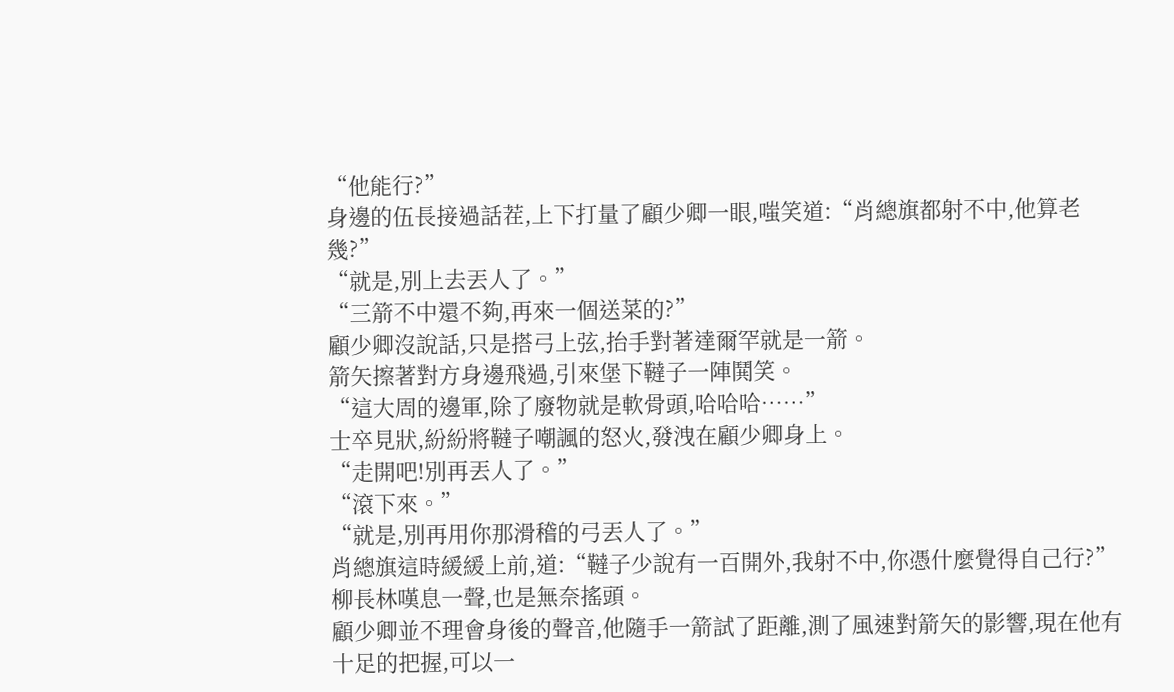“他能行?”
身邊的伍長接過話茬,上下打量了顧少卿一眼,嗤笑道:“肖總旗都射不中,他算老幾?”
“就是,別上去丟人了。”
“三箭不中還不夠,再來一個送菜的?”
顧少卿沒說話,只是搭弓上弦,抬手對著達爾罕就是一箭。
箭矢擦著對方身邊飛過,引來堡下韃子一陣鬨笑。
“這大周的邊軍,除了廢物就是軟骨頭,哈哈哈……”
士卒見狀,紛紛將韃子嘲諷的怒火,發洩在顧少卿身上。
“走開吧!別再丟人了。”
“滾下來。”
“就是,別再用你那滑稽的弓丟人了。”
肖總旗這時緩緩上前,道:“韃子少說有一百開外,我射不中,你憑什麼覺得自己行?”
柳長林嘆息一聲,也是無奈搖頭。
顧少卿並不理會身後的聲音,他隨手一箭試了距離,測了風速對箭矢的影響,現在他有十足的把握,可以一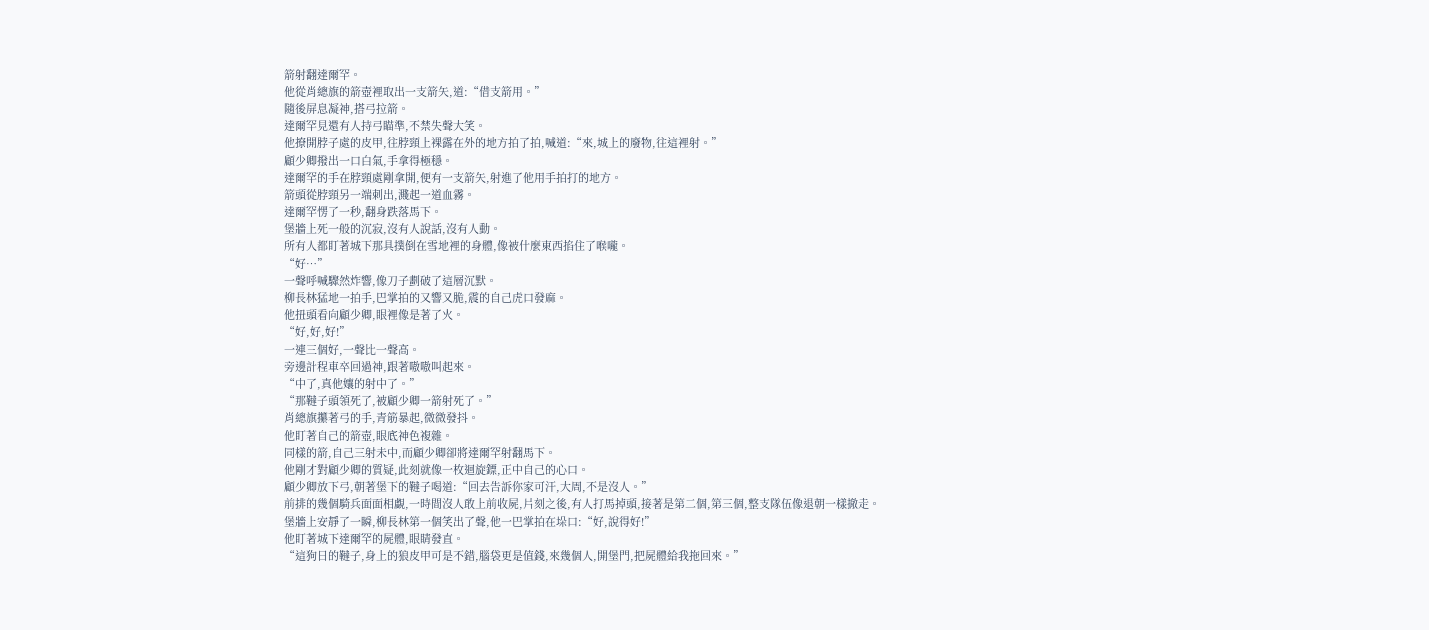箭射翻達爾罕。
他從肖總旗的箭壺裡取出一支箭矢,道:“借支箭用。”
隨後屏息凝神,搭弓拉箭。
達爾罕見還有人持弓瞄準,不禁失聲大笑。
他撩開脖子處的皮甲,往脖頸上裸露在外的地方拍了拍,喊道:“來,城上的廢物,往這裡射。”
顧少卿撥出一口白氣,手拿得極穩。
達爾罕的手在脖頸處剛拿開,便有一支箭矢,射進了他用手拍打的地方。
箭頭從脖頸另一端刺出,濺起一道血霧。
達爾罕愣了一秒,翻身跌落馬下。
堡牆上死一般的沉寂,沒有人說話,沒有人動。
所有人都盯著城下那具撲倒在雪地裡的身體,像被什麼東西掐住了喉嚨。
“好…”
一聲呼喊驟然炸響,像刀子劃破了這層沉默。
柳長林猛地一拍手,巴掌拍的又響又脆,震的自己虎口發麻。
他扭頭看向顧少卿,眼裡像是著了火。
“好,好,好!”
一連三個好,一聲比一聲高。
旁邊計程車卒回過神,跟著嗷嗷叫起來。
“中了,真他孃的射中了。”
“那韃子頭領死了,被顧少卿一箭射死了。”
肖總旗攥著弓的手,青筋暴起,微微發抖。
他盯著自己的箭壺,眼底神色複雜。
同樣的箭,自己三射未中,而顧少卿卻將達爾罕射翻馬下。
他剛才對顧少卿的質疑,此刻就像一枚迴旋鏢,正中自己的心口。
顧少卿放下弓,朝著堡下的韃子喝道:“回去告訴你家可汗,大周,不是沒人。”
前排的幾個騎兵面面相覷,一時間沒人敢上前收屍,片刻之後,有人打馬掉頭,接著是第二個,第三個,整支隊伍像退朝一樣撤走。
堡牆上安靜了一瞬,柳長林第一個笑出了聲,他一巴掌拍在垛口:“好,說得好!”
他盯著城下達爾罕的屍體,眼睛發直。
“這狗日的韃子,身上的狼皮甲可是不錯,腦袋更是值錢,來幾個人,開堡門,把屍體給我拖回來。”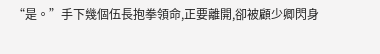“是。”手下幾個伍長抱拳領命,正要離開,卻被顧少卿閃身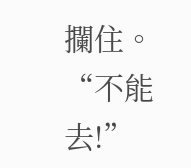攔住。
“不能去!”